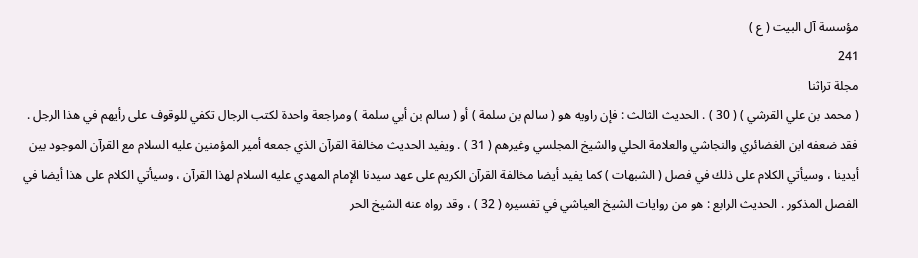مؤسسة آل البيت ( ع )
241
مجلة تراثنا
( محمد بن علي القرشي ) ( 30 ) . الحديث الثالث : فإن راويه هو ( سالم بن سلمة ) أو ( سالم بن أبي سلمة ) ومراجعة واحدة لكتب الرجال تكفي للوقوف على رأيهم في هذا الرجل . فقد ضعفه ابن الغضائري والنجاشي والعلامة الحلي والشيخ المجلسي وغيرهم ( 31 ) . ويفيد الحديث مخالفة القرآن الذي جمعه أمير المؤمنين عليه السلام مع القرآن الموجود بين أيدينا ، وسيأتي الكلام على ذلك في فصل ( الشبهات ) كما يفيد أيضا مخالفة القرآن الكريم على عهد سيدنا الإمام المهدي عليه السلام لهذا القرآن ، وسيأتي الكلام على هذا أيضا في الفصل المذكور . الحديث الرابع : هو من روايات الشيخ العياشي في تفسيره ( 32 ) ، وقد رواه عنه الشيخ الحر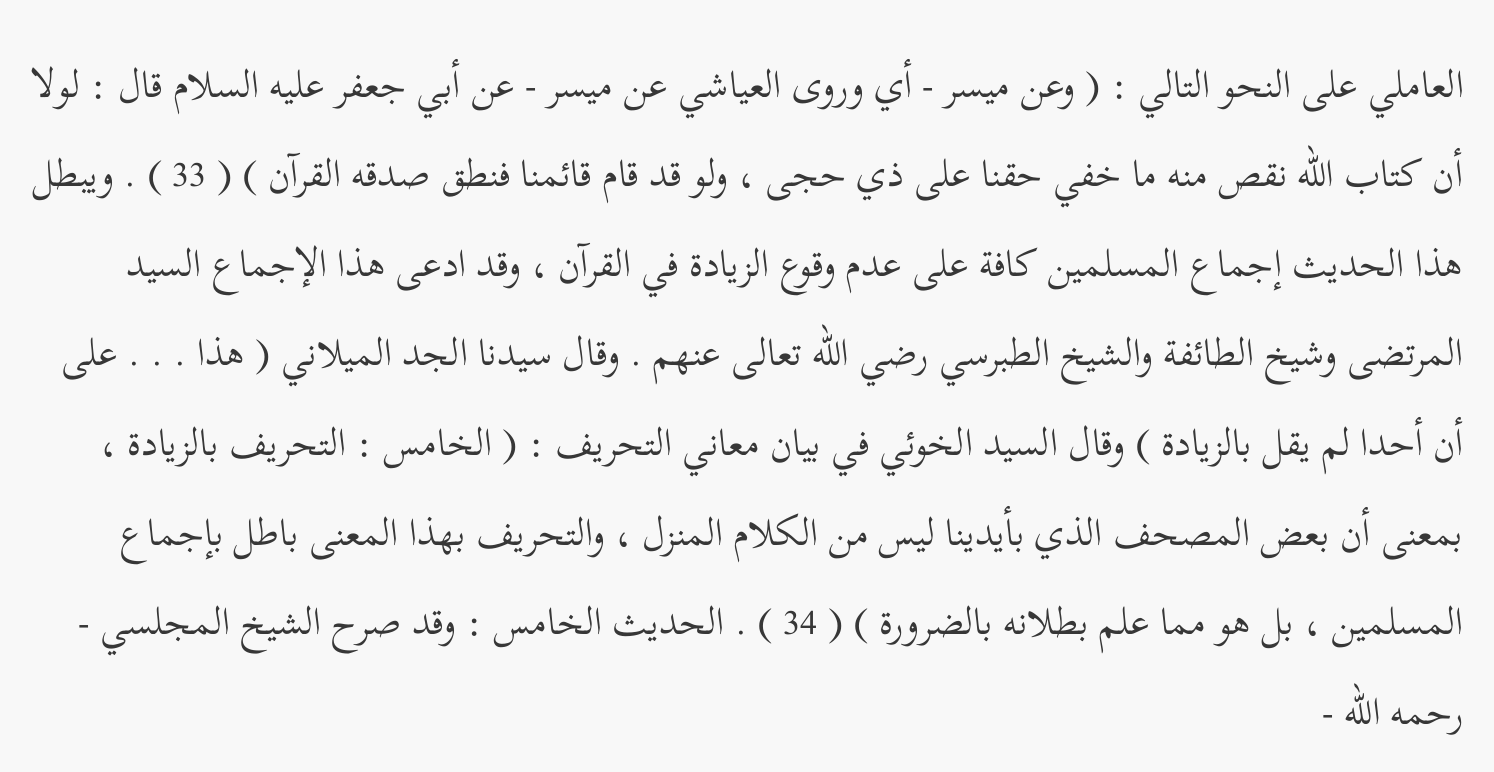العاملي على النحو التالي : ( وعن ميسر - أي وروى العياشي عن ميسر - عن أبي جعفر عليه السلام قال : لولا أن كتاب الله نقص منه ما خفي حقنا على ذي حجى ، ولو قد قام قائمنا فنطق صدقه القرآن ) ( 33 ) . ويبطل هذا الحديث إجماع المسلمين كافة على عدم وقوع الزيادة في القرآن ، وقد ادعى هذا الإجماع السيد المرتضى وشيخ الطائفة والشيخ الطبرسي رضي الله تعالى عنهم . وقال سيدنا الجد الميلاني ( هذا . . . على أن أحدا لم يقل بالزيادة ) وقال السيد الخوئي في بيان معاني التحريف : ( الخامس : التحريف بالزيادة ، بمعنى أن بعض المصحف الذي بأيدينا ليس من الكلام المنزل ، والتحريف بهذا المعنى باطل بإجماع المسلمين ، بل هو مما علم بطلانه بالضرورة ) ( 34 ) . الحديث الخامس : وقد صرح الشيخ المجلسي - رحمه الله -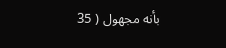بأنه مجهول ( 35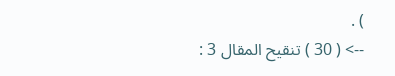) .
--> ( 30 ) تنقيح المقال 3 :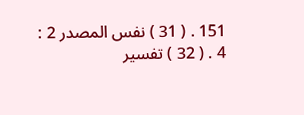151 . ( 31 ) نفس المصدر 2 : 4 . ( 32 ) تفسير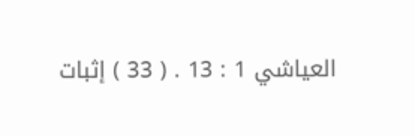العياشي 1 : 13 . ( 33 ) إثبات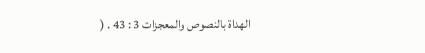الهداة بالنصوص والمعجزات 3 : 43 . (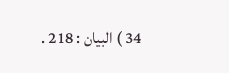34 ) البيان : 218 .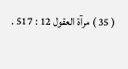( 35 ) مرآة العقول 12 : 517 .